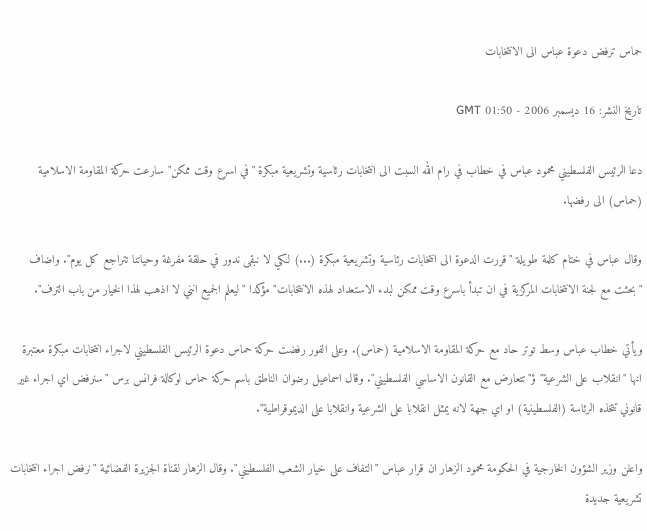حماس ترفض دعوة عباس الى الانتخابات

تاريخ النشر: 16 ديسمبر 2006 - 01:50 GMT

دعا الرئيس الفلسطيني محمود عباس في خطاب في رام الله السبت الى انتخابات رئاسية وتشريعية مبكرة "في اسرع وقت ممكن" سارعت حركة المقاومة الاسلامية (حماس) الى رفضها.

وقال عباس في ختام كلمة طويلة "قررت الدعوة الى انتخابات رئاسية وتشريعية مبكرة (...) لكي لا نبقى ندور في حلقة مفرغة وحياتنا تتراجع كل يوم". واضاف "بحثت مع لجنة الانتخابات المركزية في ان تبدأ باسرع وقت ممكن لبدء الاستعداد لهذه الانتخابات" مؤكدا "ليعلم الجميع انني لا اذهب لهذا الخيار من باب الترف".

ويأتي خطاب عباس وسط توتر حاد مع حركة المقاومة الاسلامية (حماس). وعلى الفور رفضت حركة حماس دعوة الرئيس الفلسطيني لاجراء انتخابات مبكرة معتبرة انها "انقلاب على الشرعية" ؤ"تتعارض مع القانون الاساسي الفلسطيني". وقال اسماعيل رضوان الناطق باسم حركة حماس لوكالة فرانس برس "سنرفض اي اجراء غير قانوني تتخذه الرئاسة (الفلسطينية) او اي جهة لانه يمثل انقلابا على الشرعية وانقلابا على الديموقراطية".

واعلن وزير الشؤون الخارجية في الحكومة محمود الزهار ان قرار عباس "التفاف على خيار الشعب الفلسطيني". وقال الزهار لقناة الجزيرة الفضائية "نرفض اجراء انتخابات تشريعية جديدة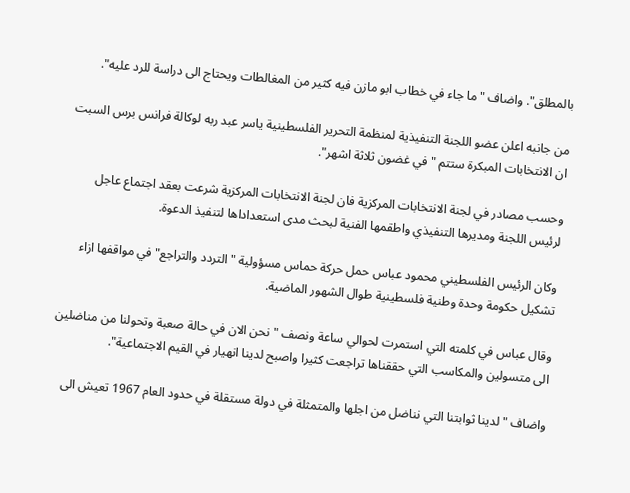بالمطلق". واضاف " ما جاء في خطاب ابو مازن فيه كثير من المغالطات ويحتاج الى دراسة للرد عليه".

من جانبه اعلن عضو اللجنة التنفيذية لمنظمة التحرير الفلسطينية ياسر عبد ربه لوكالة فرانس برس السبت ان الانتخابات المبكرة ستتم "في غضون ثلاثة اشهر".

وحسب مصادر في لجنة الانتخابات المركزية فان لجنة الانتخابات المركزية شرعت بعقد اجتماع عاجل لرئيس اللجنة ومديرها التنفيذي واطقمها الفنية لبحث مدى استعداداها لتنفيذ الدعوة.

وكان الرئيس الفلسطيني محمود عباس حمل حركة حماس مسؤولية "التردد والتراجع" في مواقفها ازاء تشكيل حكومة وحدة وطنية فلسطينية طوال الشهور الماضية.

وقال عباس في كلمته التي استمرت لحوالي ساعة ونصف "نحن الان في حالة صعبة وتحولنا من مناضلين الى متسولين والمكاسب التي حققناها تراجعت كثيرا واصبح لدينا انهيار في القيم الاجتماعية".

واضاف " لدينا ثوابتنا التي نناضل من اجلها والمتمثلة في دولة مستقلة في حدود العام 1967 تعيش الى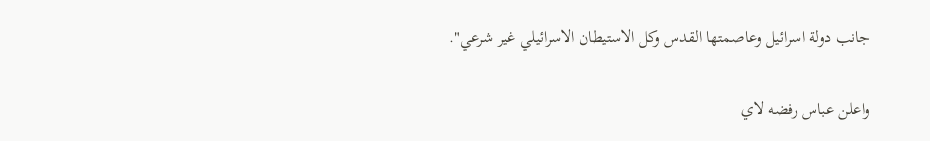جانب دولة اسرائيل وعاصمتها القدس وكل الاستيطان الاسرائيلي غير شرعي".

واعلن عباس رفضه لاي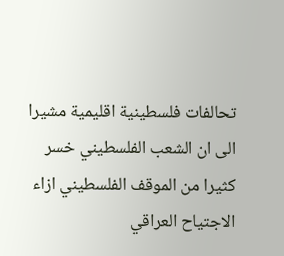تحالفات فلسطينية اقليمية مشيرا الى ان الشعب الفلسطيني خسر كثيرا من الموقف الفلسطيني ازاء الاجتياح العراقي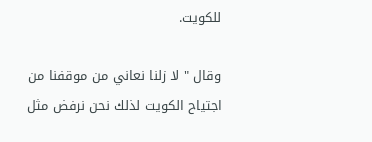للكويت.

وقال " لا زلنا نعاني من موقفنا من اجتياح الكويت لذلك نحن نرفض مثل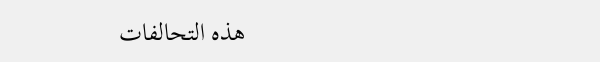هذه التحالفات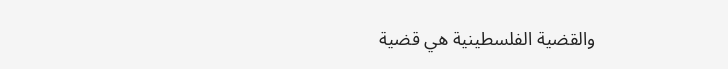والقضية الفلسطينية هي قضية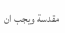مقدسة ويجب ان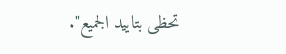تحظى بتاييد الجميع".